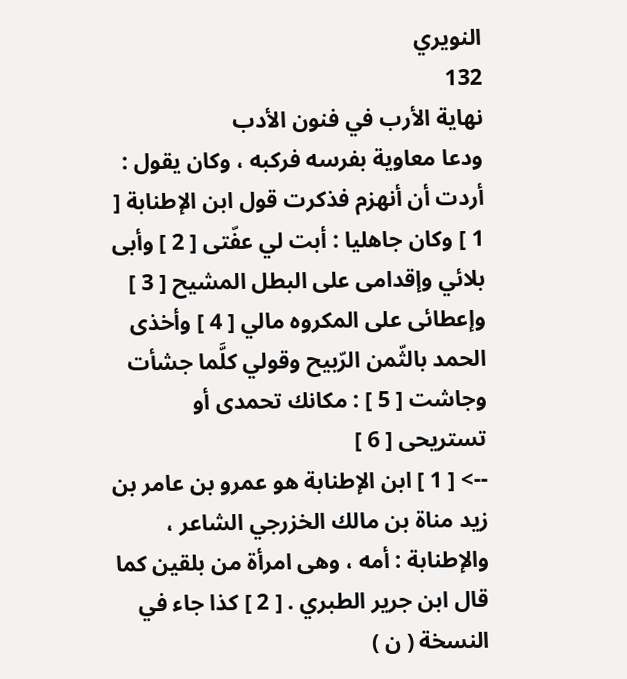النويري
132
نهاية الأرب في فنون الأدب
ودعا معاوية بفرسه فركبه ، وكان يقول : أردت أن أنهزم فذكرت قول ابن الإطنابة [ 1 ] وكان جاهليا : أبت لي عفّتى [ 2 ] وأبى بلائي وإقدامى على البطل المشيح [ 3 ] وإعطائى على المكروه مالي [ 4 ] وأخذى الحمد بالثّمن الرّبيح وقولي كلَّما جشأت وجاشت [ 5 ] : مكانك تحمدى أو تستريحى [ 6 ]
--> [ 1 ] ابن الإطنابة هو عمرو بن عامر بن زيد مناة بن مالك الخزرجي الشاعر ، والإطنابة : أمه ، وهى امرأة من بلقين كما قال ابن جرير الطبري . [ 2 ] كذا جاء في النسخة ( ن )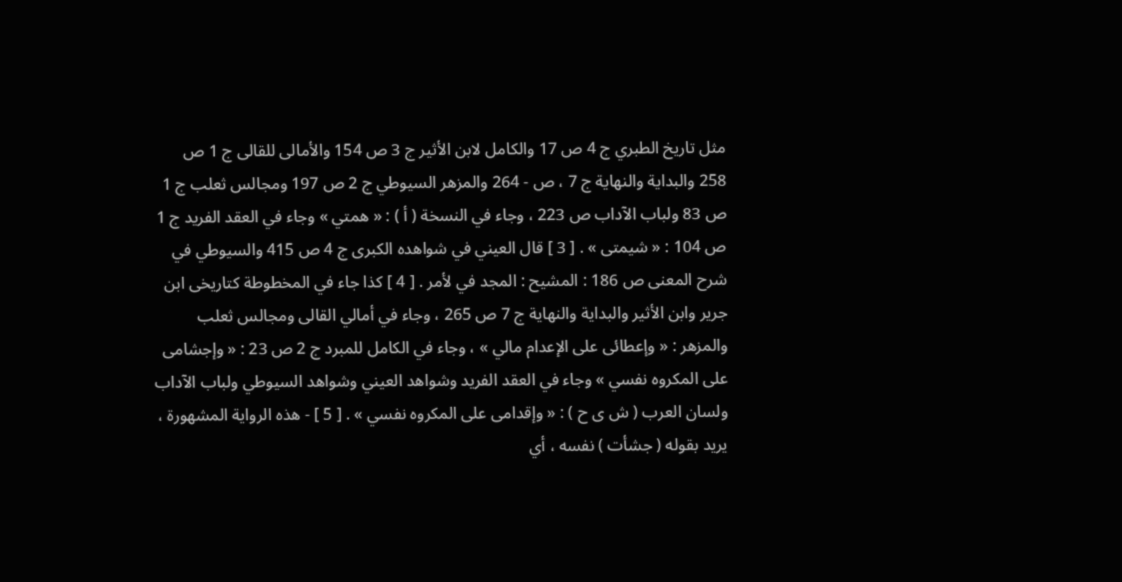مثل تاريخ الطبري ج 4 ص 17 والكامل لابن الأثير ج 3 ص 154 والأمالى للقالى ج 1 ص 258 والبداية والنهاية ج 7 ، ص - 264 والمزهر السيوطي ج 2 ص 197 ومجالس ثعلب ج 1 ص 83 ولباب الآداب ص 223 ، وجاء في النسخة ( أ ) : « همتي » وجاء في العقد الفريد ج 1 ص 104 : « شيمتى » . [ 3 ] قال العيني في شواهده الكبرى ج 4 ص 415 والسيوطي في شرح المعنى ص 186 : المشيح : المجد في لأمر . [ 4 ] كذا جاء في المخطوطة كتاريخى ابن جرير وابن الأثير والبداية والنهاية ج 7 ص 265 ، وجاء في أمالي القالى ومجالس ثعلب والمزهر : « وإعطائى على الإعدام مالي » ، وجاء في الكامل للمبرد ج 2 ص 23 : « وإجشامى على المكروه نفسي » وجاء في العقد الفريد وشواهد العيني وشواهد السيوطي ولباب الآداب ولسان العرب ( ش ى ح ) : « وإقدامى على المكروه نفسي » . [ 5 ] - هذه الرواية المشهورة ، يريد بقوله ( جشأت ) نفسه ، أي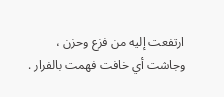ارتفعت إليه من فزع وحزن ، وجاشت أي خافت فهمت بالفرار .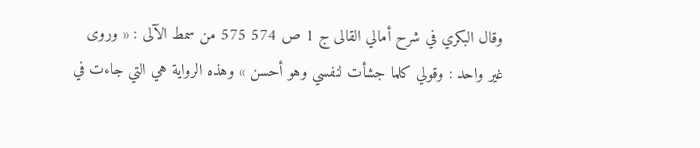وقال البكري في شرح أمالي القالى ج 1 ص 574 575 من سمط الآلى : « وروى غير واحد : وقولي كلما جشأت لنفسي وهو أحسن » وهذه الرواية هي التي جاءت في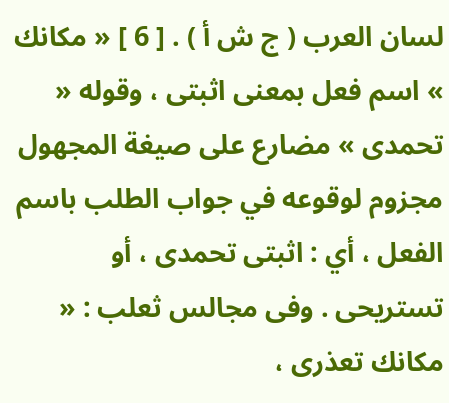لسان العرب ( ج ش أ ) . [ 6 ] « مكانك » اسم فعل بمعنى اثبتى ، وقوله « تحمدى » مضارع على صيغة المجهول مجزوم لوقوعه في جواب الطلب باسم الفعل ، أي : اثبتى تحمدى ، أو تستريحى . وفى مجالس ثعلب : « مكانك تعذرى ،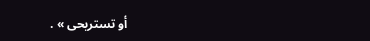أو تستريحى » .